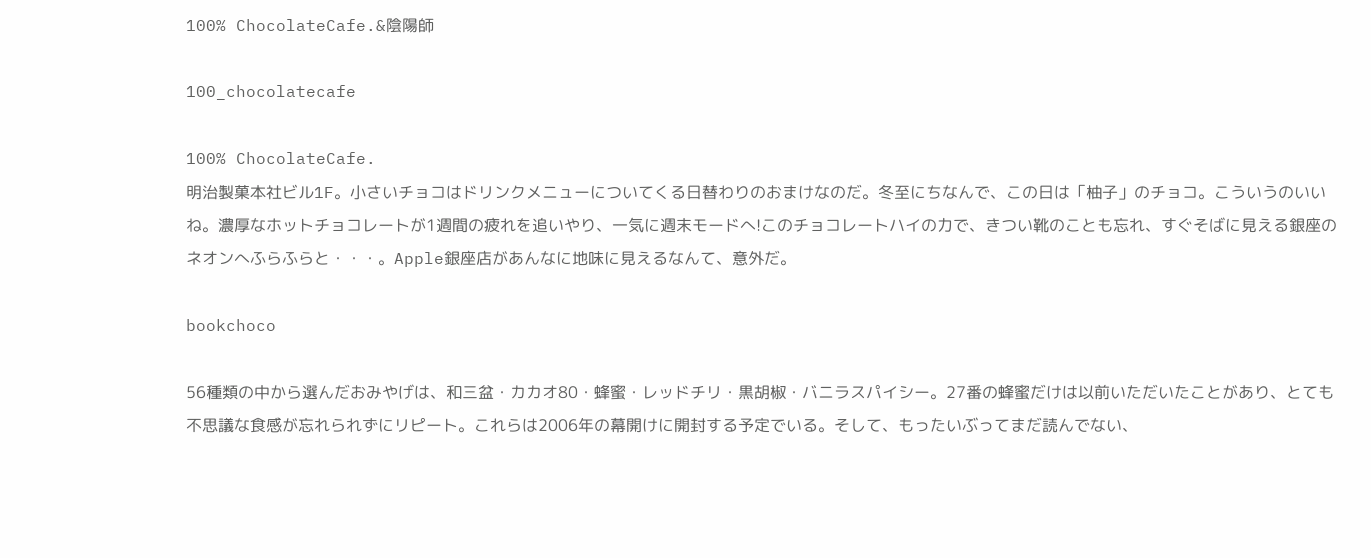100% ChocolateCafe.&陰陽師

100_chocolatecafe

100% ChocolateCafe.
明治製菓本社ビル1F。小さいチョコはドリンクメニューについてくる日替わりのおまけなのだ。冬至にちなんで、この日は「柚子」のチョコ。こういうのいいね。濃厚なホットチョコレートが1週間の疲れを追いやり、一気に週末モードへ!このチョコレートハイの力で、きつい靴のことも忘れ、すぐそばに見える銀座のネオンへふらふらと・・・。Apple銀座店があんなに地味に見えるなんて、意外だ。

bookchoco

56種類の中から選んだおみやげは、和三盆・カカオ80・蜂蜜・レッドチリ・黒胡椒・バニラスパイシー。27番の蜂蜜だけは以前いただいたことがあり、とても不思議な食感が忘れられずにリピート。これらは2006年の幕開けに開封する予定でいる。そして、もったいぶってまだ読んでない、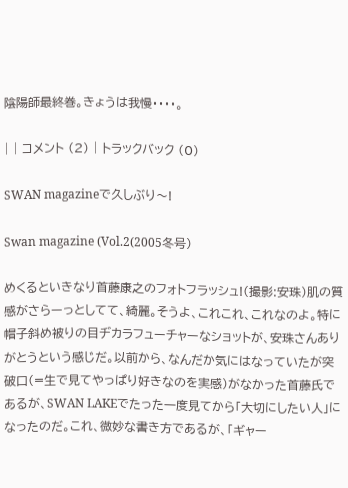陰陽師最終巻。きょうは我慢・・・・。

| | コメント (2) | トラックバック (0)

SWAN magazineで久しぶり〜!

Swan magazine (Vol.2(2005冬号)

めくるといきなり首藤康之のフォトフラッシュ!(撮影:安珠)肌の質感がさらーっとしてて、綺麗。そうよ、これこれ、これなのよ。特に帽子斜め被りの目ヂカラフューチャーなショットが、安珠さんありがとうという感じだ。以前から、なんだか気にはなっていたが突破口(=生で見てやっぱり好きなのを実感)がなかった首藤氏であるが、SWAN LAKEでたった一度見てから「大切にしたい人」になったのだ。これ、微妙な書き方であるが、「ギャー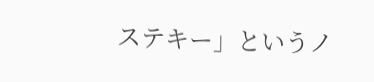ステキー」というノ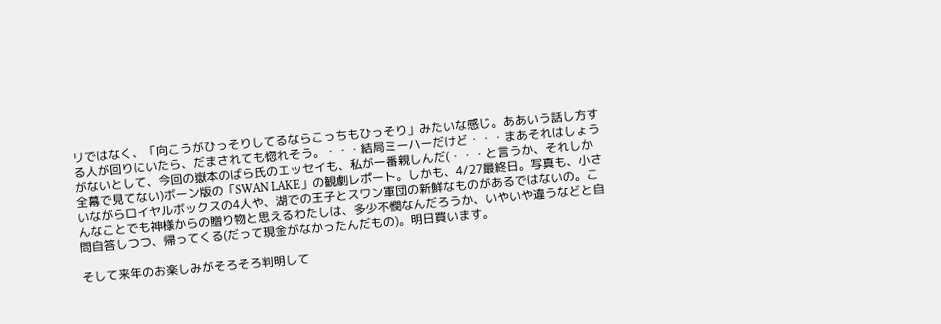リではなく、「向こうがひっそりしてるならこっちもひっそり」みたいな感じ。ああいう話し方する人が回りにいたら、だまされても惚れそう。・・・結局ミーハーだけど・・・まあそれはしょうがないとして、今回の嶽本のばら氏のエッセイも、私が一番親しんだ(・・・と言うか、それしか全幕で見てない)ボーン版の「SWAN LAKE」の観劇レポート。しかも、4/27最終日。写真も、小さいながらロイヤルボックスの4人や、湖での王子とスワン軍団の新鮮なものがあるではないの。こんなことでも神様からの贈り物と思えるわたしは、多少不憫なんだろうか、いやいや違うなどと自問自答しつつ、帰ってくる(だって現金がなかったんだもの)。明日買います。

そして来年のお楽しみがそろそろ判明して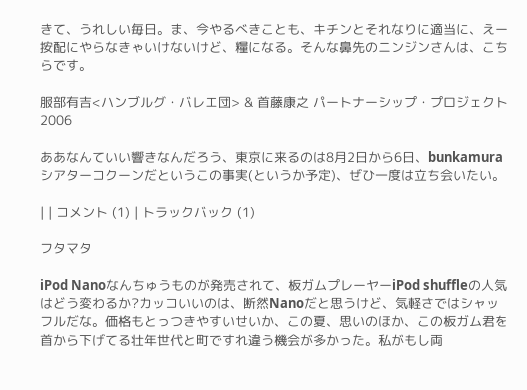きて、うれしい毎日。ま、今やるべきことも、キチンとそれなりに適当に、えー按配にやらなきゃいけないけど、糧になる。そんな鼻先のニンジンさんは、こちらです。

服部有吉<ハンブルグ・バレエ団> & 首藤康之 パートナーシップ・プロジェクト2006

ああなんていい響きなんだろう、東京に来るのは8月2日から6日、bunkamura シアターコクーンだというこの事実(というか予定)、ぜひ一度は立ち会いたい。

| | コメント (1) | トラックバック (1)

フタマタ

iPod Nanoなんちゅうものが発売されて、板ガムプレーヤーiPod shuffleの人気はどう変わるか?カッコいいのは、断然Nanoだと思うけど、気軽さではシャッフルだな。価格もとっつきやすいせいか、この夏、思いのほか、この板ガム君を首から下げてる壮年世代と町ですれ違う機会が多かった。私がもし両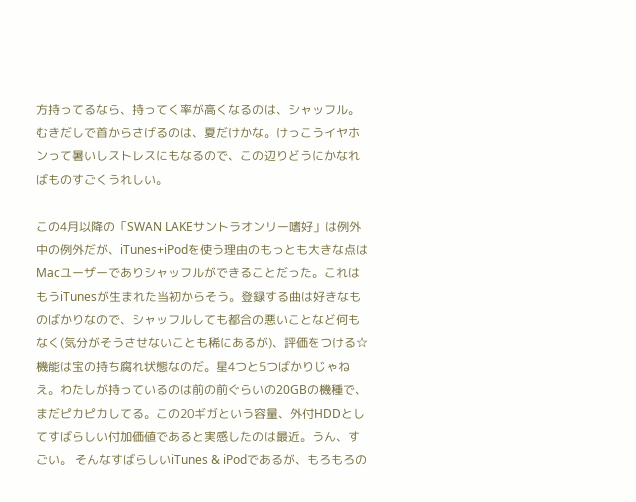方持ってるなら、持ってく率が高くなるのは、シャッフル。むきだしで首からさげるのは、夏だけかな。けっこうイヤホンって暑いしストレスにもなるので、この辺りどうにかなればものすごくうれしい。

この4月以降の「SWAN LAKEサントラオンリー嗜好」は例外中の例外だが、iTunes+iPodを使う理由のもっとも大きな点はMacユーザーでありシャッフルができることだった。これはもうiTunesが生まれた当初からそう。登録する曲は好きなものばかりなので、シャッフルしても都合の悪いことなど何もなく(気分がそうさせないことも稀にあるが)、評価をつける☆機能は宝の持ち腐れ状態なのだ。星4つと5つばかりじゃねえ。わたしが持っているのは前の前ぐらいの20GBの機種で、まだピカピカしてる。この20ギガという容量、外付HDDとしてすばらしい付加価値であると実感したのは最近。うん、すごい。 そんなすばらしいiTunes & iPodであるが、もろもろの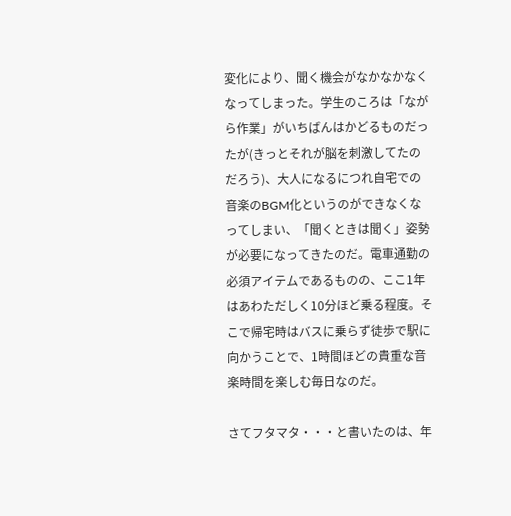変化により、聞く機会がなかなかなくなってしまった。学生のころは「ながら作業」がいちばんはかどるものだったが(きっとそれが脳を刺激してたのだろう)、大人になるにつれ自宅での音楽のBGM化というのができなくなってしまい、「聞くときは聞く」姿勢が必要になってきたのだ。電車通勤の必須アイテムであるものの、ここ1年はあわただしく10分ほど乗る程度。そこで帰宅時はバスに乗らず徒歩で駅に向かうことで、1時間ほどの貴重な音楽時間を楽しむ毎日なのだ。

さてフタマタ・・・と書いたのは、年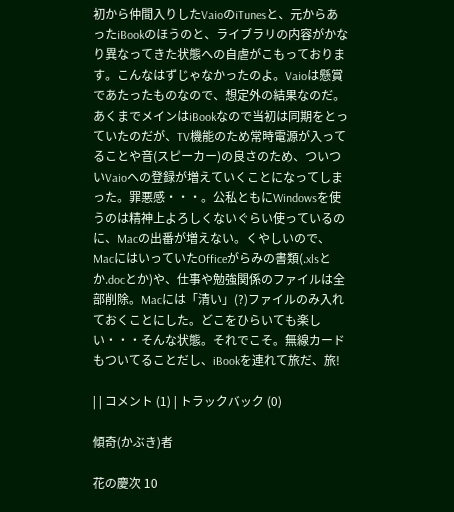初から仲間入りしたVaioのiTunesと、元からあったiBookのほうのと、ライブラリの内容がかなり異なってきた状態への自虐がこもっております。こんなはずじゃなかったのよ。Vaioは懸賞であたったものなので、想定外の結果なのだ。あくまでメインはiBookなので当初は同期をとっていたのだが、TV機能のため常時電源が入ってることや音(スピーカー)の良さのため、ついついVaioへの登録が増えていくことになってしまった。罪悪感・・・。公私ともにWindowsを使うのは精神上よろしくないぐらい使っているのに、Macの出番が増えない。くやしいので、MacにはいっていたOfficeがらみの書類(.xlsとか.docとか)や、仕事や勉強関係のファイルは全部削除。Macには「清い」(?)ファイルのみ入れておくことにした。どこをひらいても楽しい・・・そんな状態。それでこそ。無線カードもついてることだし、iBookを連れて旅だ、旅!

| | コメント (1) | トラックバック (0)

傾奇(かぶき)者

花の慶次 10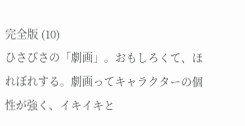完全版 (10)
ひさびさの「劇画」。おもしろくて、ほれぼれする。劇画ってキャラクターの個性が強く、イキイキと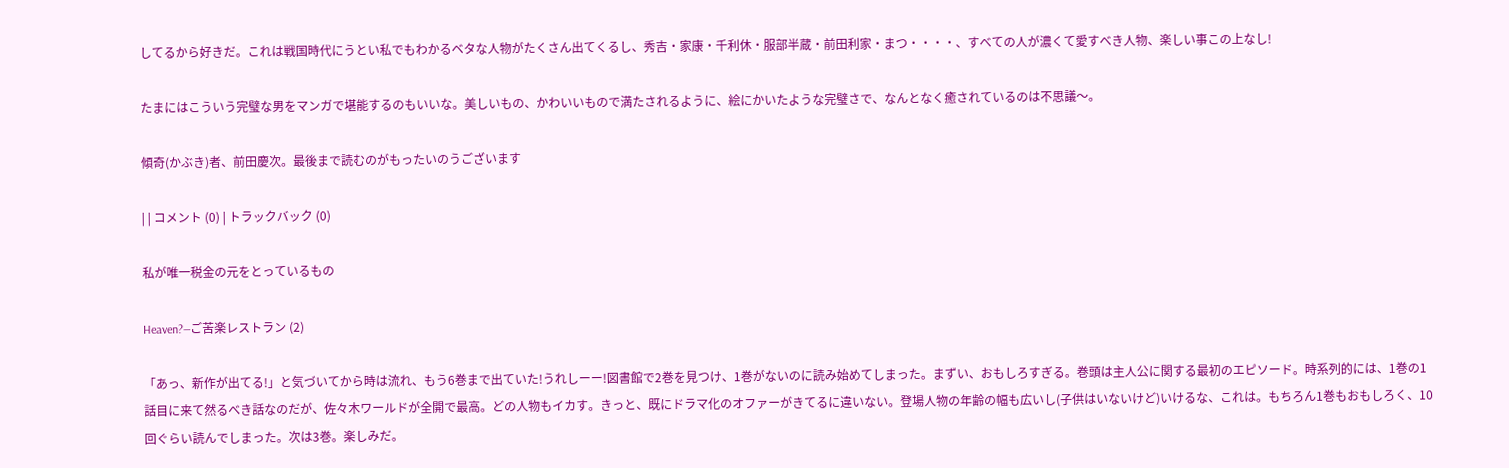してるから好きだ。これは戦国時代にうとい私でもわかるベタな人物がたくさん出てくるし、秀吉・家康・千利休・服部半蔵・前田利家・まつ・・・・、すべての人が濃くて愛すべき人物、楽しい事この上なし!

たまにはこういう完璧な男をマンガで堪能するのもいいな。美しいもの、かわいいもので満たされるように、絵にかいたような完璧さで、なんとなく癒されているのは不思議〜。

傾奇(かぶき)者、前田慶次。最後まで読むのがもったいのうございます

| | コメント (0) | トラックバック (0)

私が唯一税金の元をとっているもの

Heaven?―ご苦楽レストラン (2)

「あっ、新作が出てる!」と気づいてから時は流れ、もう6巻まで出ていた!うれしーー!図書館で2巻を見つけ、1巻がないのに読み始めてしまった。まずい、おもしろすぎる。巻頭は主人公に関する最初のエピソード。時系列的には、1巻の1話目に来て然るべき話なのだが、佐々木ワールドが全開で最高。どの人物もイカす。きっと、既にドラマ化のオファーがきてるに違いない。登場人物の年齢の幅も広いし(子供はいないけど)いけるな、これは。もちろん1巻もおもしろく、10回ぐらい読んでしまった。次は3巻。楽しみだ。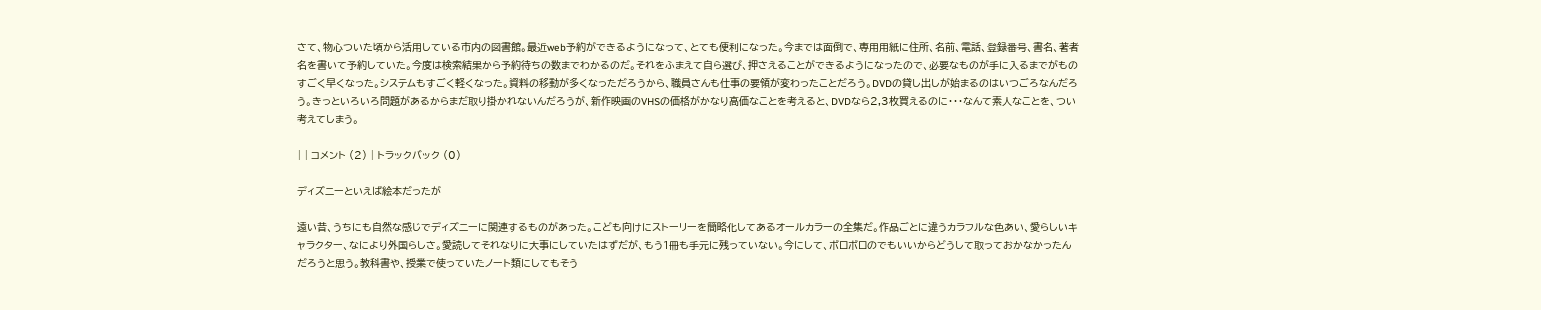さて、物心ついた頃から活用している市内の図書館。最近web予約ができるようになって、とても便利になった。今までは面倒で、専用用紙に住所、名前、電話、登録番号、書名、著者名を書いて予約していた。今度は検索結果から予約待ちの数までわかるのだ。それをふまえて自ら選び、押さえることができるようになったので、必要なものが手に入るまでがものすごく早くなった。システムもすごく軽くなった。資料の移動が多くなっただろうから、職員さんも仕事の要領が変わったことだろう。DVDの貸し出しが始まるのはいつごろなんだろう。きっといろいろ問題があるからまだ取り掛かれないんだろうが、新作映画のVHSの価格がかなり高価なことを考えると、DVDなら2,3枚買えるのに・・・なんて素人なことを、つい考えてしまう。

| | コメント (2) | トラックバック (0)

ディズニーといえば絵本だったが

遠い昔、うちにも自然な感じでディズニーに関連するものがあった。こども向けにストーリーを簡略化してあるオールカラーの全集だ。作品ごとに違うカラフルな色あい、愛らしいキャラクター、なにより外国らしさ。愛読してそれなりに大事にしていたはずだが、もう1冊も手元に残っていない。今にして、ボロボロのでもいいからどうして取っておかなかったんだろうと思う。教科書や、授業で使っていたノート類にしてもそう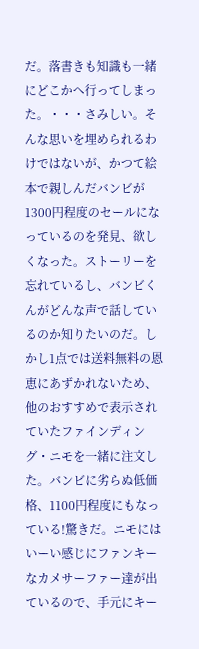だ。落書きも知識も一緒にどこかへ行ってしまった。・・・さみしい。そんな思いを埋められるわけではないが、かつて絵本で親しんだバンビが1300円程度のセールになっているのを発見、欲しくなった。ストーリーを忘れているし、バンビくんがどんな声で話しているのか知りたいのだ。しかし1点では送料無料の恩恵にあずかれないため、他のおすすめで表示されていたファインディング・ニモを一緒に注文した。バンビに劣らぬ低価格、1100円程度にもなっている!驚きだ。ニモにはいーい感じにファンキーなカメサーファー達が出ているので、手元にキー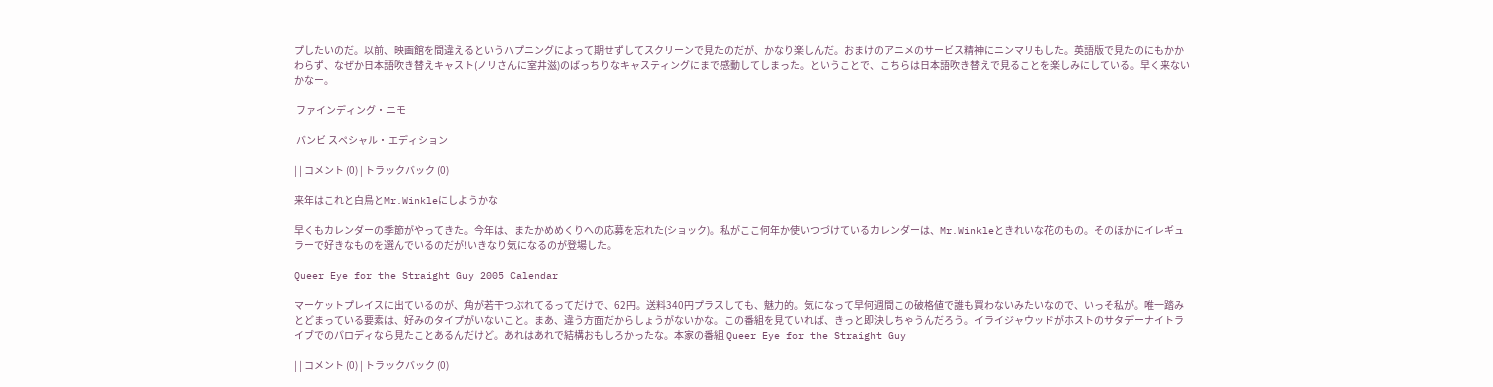プしたいのだ。以前、映画館を間違えるというハプニングによって期せずしてスクリーンで見たのだが、かなり楽しんだ。おまけのアニメのサービス精神にニンマリもした。英語版で見たのにもかかわらず、なぜか日本語吹き替えキャスト(ノリさんに室井滋)のばっちりなキャスティングにまで感動してしまった。ということで、こちらは日本語吹き替えで見ることを楽しみにしている。早く来ないかなー。

 ファインディング・ニモ

 バンビ スペシャル・エディション

| | コメント (0) | トラックバック (0)

来年はこれと白鳥とMr.Winkleにしようかな

早くもカレンダーの季節がやってきた。今年は、またかめめくりへの応募を忘れた(ショック)。私がここ何年か使いつづけているカレンダーは、Mr.Winkleときれいな花のもの。そのほかにイレギュラーで好きなものを選んでいるのだが!いきなり気になるのが登場した。

Queer Eye for the Straight Guy 2005 Calendar

マーケットプレイスに出ているのが、角が若干つぶれてるってだけで、62円。送料340円プラスしても、魅力的。気になって早何週間この破格値で誰も買わないみたいなので、いっそ私が。唯一踏みとどまっている要素は、好みのタイプがいないこと。まあ、違う方面だからしょうがないかな。この番組を見ていれば、きっと即決しちゃうんだろう。イライジャウッドがホストのサタデーナイトライブでのパロディなら見たことあるんだけど。あれはあれで結構おもしろかったな。本家の番組 Queer Eye for the Straight Guy

| | コメント (0) | トラックバック (0)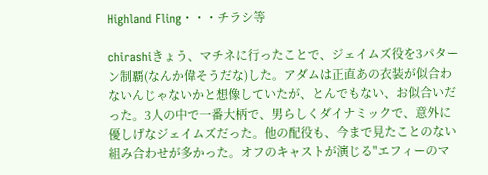Highland Fling・・・チラシ等

chirashiきょう、マチネに行ったことで、ジェイムズ役を3パターン制覇(なんか偉そうだな)した。アダムは正直あの衣装が似合わないんじゃないかと想像していたが、とんでもない、お似合いだった。3人の中で一番大柄で、男らしくダイナミックで、意外に優しげなジェイムズだった。他の配役も、今まで見たことのない組み合わせが多かった。オフのキャストが演じる"エフィーのマ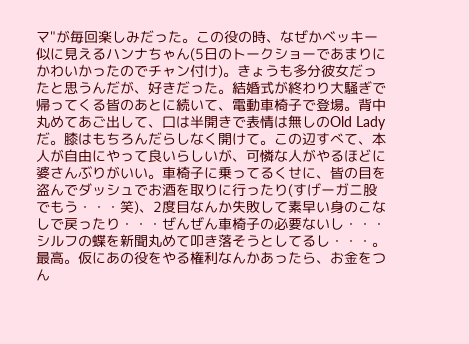マ"が毎回楽しみだった。この役の時、なぜかベッキー似に見えるハンナちゃん(5日のトークショーであまりにかわいかったのでチャン付け)。きょうも多分彼女だったと思うんだが、好きだった。結婚式が終わり大騒ぎで帰ってくる皆のあとに続いて、電動車椅子で登場。背中丸めてあご出して、口は半開きで表情は無しのOld Ladyだ。膝はもちろんだらしなく開けて。この辺すべて、本人が自由にやって良いらしいが、可憐な人がやるほどに婆さんぶりがいい。車椅子に乗ってるくせに、皆の目を盗んでダッシュでお酒を取りに行ったり(すげーガニ股でもう・・・笑)、2度目なんか失敗して素早い身のこなしで戻ったり・・・ぜんぜん車椅子の必要ないし・・・シルフの蝶を新聞丸めて叩き落そうとしてるし・・・。最高。仮にあの役をやる権利なんかあったら、お金をつん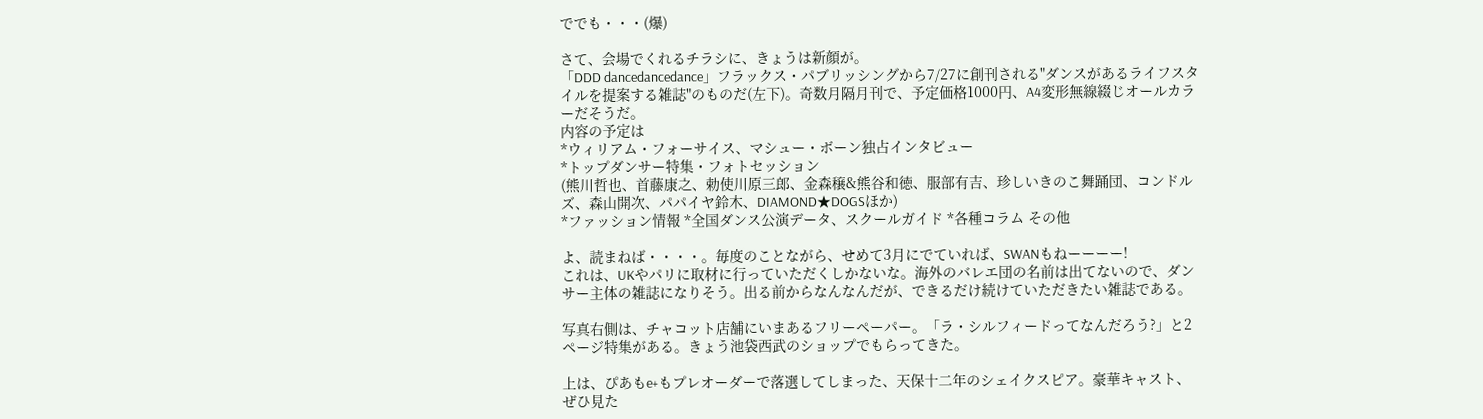ででも・・・(爆)

さて、会場でくれるチラシに、きょうは新顔が。
「DDD dancedancedance」フラックス・パブリッシングから7/27に創刊される"ダンスがあるライフスタイルを提案する雑誌"のものだ(左下)。奇数月隔月刊で、予定価格1000円、A4変形無線綴じオールカラーだそうだ。
内容の予定は
*ウィリアム・フォーサイス、マシュー・ボーン独占インタビュー
*トップダンサー特集・フォトセッション
(熊川哲也、首藤康之、勅使川原三郎、金森穣&熊谷和徳、服部有吉、珍しいきのこ舞踊団、コンドルズ、森山開次、パパイヤ鈴木、DIAMOND★DOGSほか)
*ファッション情報 *全国ダンス公演データ、スクールガイド *各種コラム その他

よ、読まねば・・・・。毎度のことながら、せめて3月にでていれば、SWANもねーーーー!
これは、UKやパリに取材に行っていただくしかないな。海外のバレエ団の名前は出てないので、ダンサー主体の雑誌になりそう。出る前からなんなんだが、できるだけ続けていただきたい雑誌である。

写真右側は、チャコット店舗にいまあるフリーペーパー。「ラ・シルフィードってなんだろう?」と2ページ特集がある。きょう池袋西武のショップでもらってきた。

上は、ぴあもe+もプレオーダーで落選してしまった、天保十二年のシェイクスピア。豪華キャスト、ぜひ見た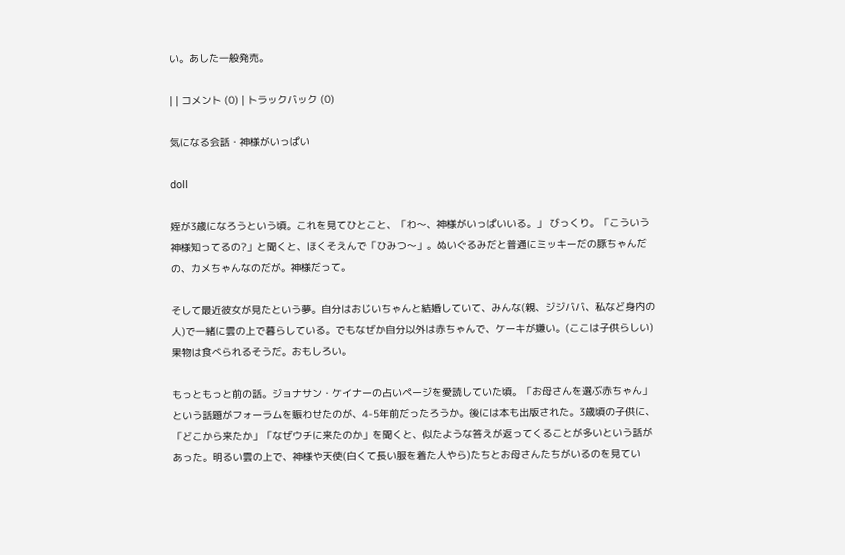い。あした一般発売。

| | コメント (0) | トラックバック (0)

気になる会話・神様がいっぱい

doll

姪が3歳になろうという頃。これを見てひとこと、「わ〜、神様がいっぱいいる。」 びっくり。「こういう神様知ってるの?」と聞くと、ほくそえんで「ひみつ〜」。ぬいぐるみだと普通にミッキーだの豚ちゃんだの、カメちゃんなのだが。神様だって。

そして最近彼女が見たという夢。自分はおじいちゃんと結婚していて、みんな(親、ジジババ、私など身内の人)で一緒に雲の上で暮らしている。でもなぜか自分以外は赤ちゃんで、ケーキが嫌い。(ここは子供らしい)果物は食べられるそうだ。おもしろい。

もっともっと前の話。ジョナサン・ケイナーの占いページを愛読していた頃。「お母さんを選ぶ赤ちゃん」という話題がフォーラムを賑わせたのが、4-5年前だったろうか。後には本も出版された。3歳頃の子供に、「どこから来たか」「なぜウチに来たのか」を聞くと、似たような答えが返ってくることが多いという話があった。明るい雲の上で、神様や天使(白くて長い服を着た人やら)たちとお母さんたちがいるのを見てい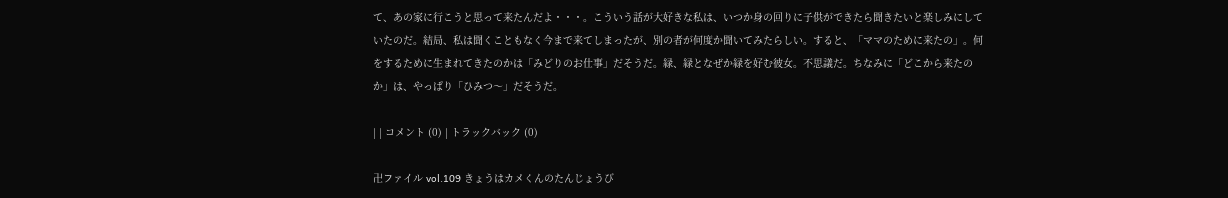て、あの家に行こうと思って来たんだよ・・・。こういう話が大好きな私は、いつか身の回りに子供ができたら聞きたいと楽しみにしていたのだ。結局、私は聞くこともなく今まで来てしまったが、別の者が何度か聞いてみたらしい。すると、「ママのために来たの」。何をするために生まれてきたのかは「みどりのお仕事」だそうだ。緑、緑となぜか緑を好む彼女。不思議だ。ちなみに「どこから来たのか」は、やっぱり「ひみつ〜」だそうだ。

| | コメント (0) | トラックバック (0)

卍ファイル vol.109 きょうはカメくんのたんじょうび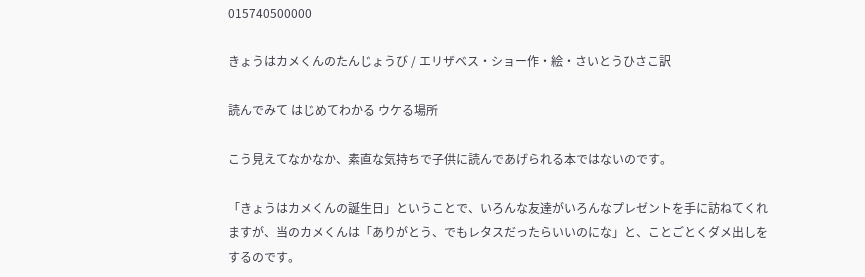015740500000

きょうはカメくんのたんじょうび / エリザベス・ショー作・絵・さいとうひさこ訳

読んでみて はじめてわかる ウケる場所

こう見えてなかなか、素直な気持ちで子供に読んであげられる本ではないのです。

「きょうはカメくんの誕生日」ということで、いろんな友達がいろんなプレゼントを手に訪ねてくれますが、当のカメくんは「ありがとう、でもレタスだったらいいのにな」と、ことごとくダメ出しをするのです。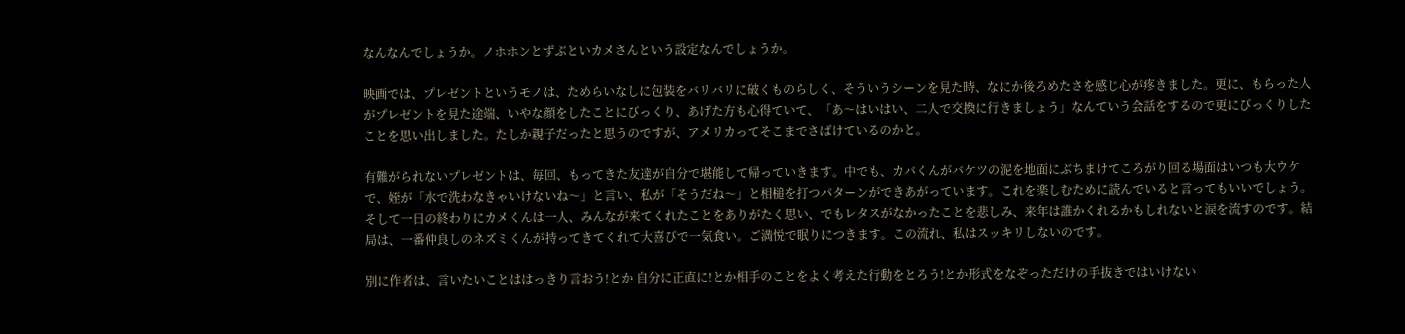なんなんでしょうか。ノホホンとずぶといカメさんという設定なんでしょうか。

映画では、プレゼントというモノは、ためらいなしに包装をバリバリに破くものらしく、そういうシーンを見た時、なにか後ろめたさを感じ心が疼きました。更に、もらった人がプレゼントを見た途端、いやな顔をしたことにびっくり、あげた方も心得ていて、「あ〜はいはい、二人で交換に行きましょう」なんていう会話をするので更にびっくりしたことを思い出しました。たしか親子だったと思うのですが、アメリカってそこまでさばけているのかと。

有難がられないプレゼントは、毎回、もってきた友達が自分で堪能して帰っていきます。中でも、カバくんがバケツの泥を地面にぶちまけてころがり回る場面はいつも大ウケで、姪が「水で洗わなきゃいけないね〜」と言い、私が「そうだね〜」と相槌を打つパターンができあがっています。これを楽しむために読んでいると言ってもいいでしょう。そして一日の終わりにカメくんは一人、みんなが来てくれたことをありがたく思い、でもレタスがなかったことを悲しみ、来年は誰かくれるかもしれないと涙を流すのです。結局は、一番仲良しのネズミくんが持ってきてくれて大喜びで一気食い。ご満悦で眠りにつきます。この流れ、私はスッキリしないのです。

別に作者は、言いたいことははっきり言おう!とか 自分に正直に!とか相手のことをよく考えた行動をとろう!とか形式をなぞっただけの手抜きではいけない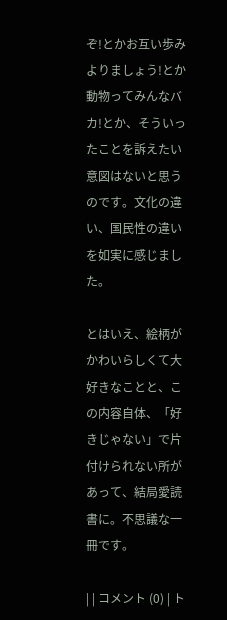ぞ!とかお互い歩みよりましょう!とか 動物ってみんなバカ!とか、そういったことを訴えたい意図はないと思うのです。文化の違い、国民性の違いを如実に感じました。

とはいえ、絵柄がかわいらしくて大好きなことと、この内容自体、「好きじゃない」で片付けられない所があって、結局愛読書に。不思議な一冊です。

| | コメント (0) | ト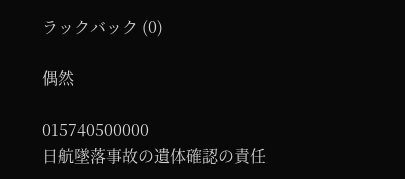ラックバック (0)

偶然

015740500000
日航墜落事故の遺体確認の責任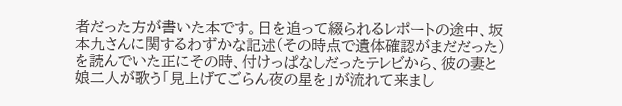者だった方が書いた本です。日を追って綴られるレポートの途中、坂本九さんに関するわずかな記述(その時点で遺体確認がまだだった)を読んでいた正にその時、付けっぱなしだったテレビから、彼の妻と娘二人が歌う「見上げてごらん夜の星を」が流れて来まし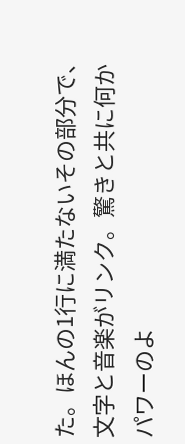た。ほんの1行に満たないその部分で、文字と音楽がリンク。驚きと共に何かパワーのよ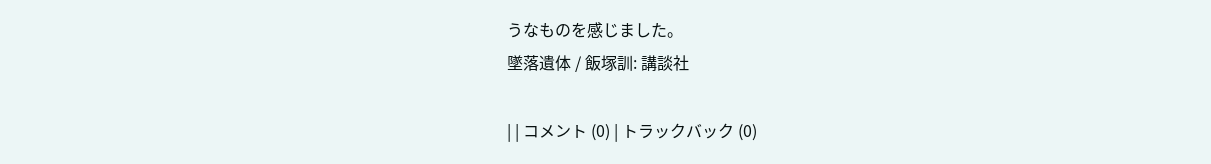うなものを感じました。
墜落遺体 / 飯塚訓: 講談社

| | コメント (0) | トラックバック (0)